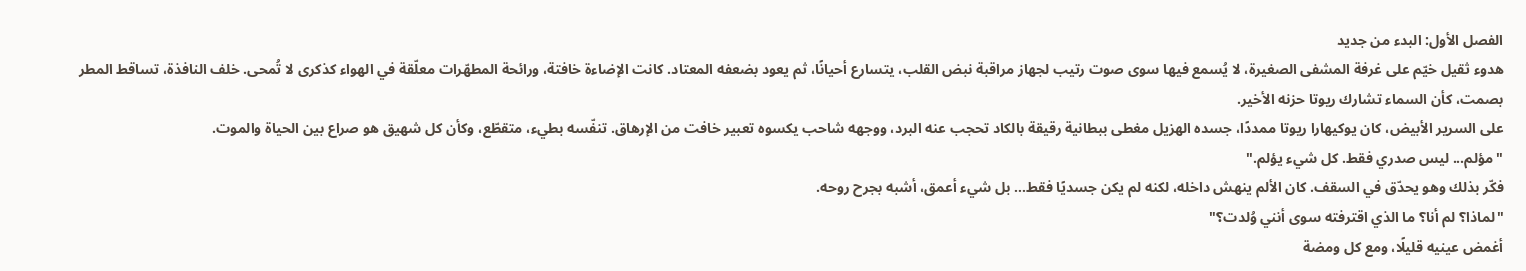الفصل الأول: البدء من جديد
هدوء ثقيل خيّم على غرفة المشفى الصغيرة، لا يُسمع فيها سوى صوت رتيب لجهاز مراقبة نبض القلب، يتسارع أحيانًا، ثم يعود بضعفه المعتاد. كانت الإضاءة خافتة، ورائحة المطهّرات معلّقة في الهواء كذكرى لا تُمحى. خلف النافذة، تساقط المطر بصمت، كأن السماء تشارك ريوتا حزنه الأخير.
على السرير الأبيض، كان يوكيهارا ريوتا ممددًا، جسده الهزيل مغطى ببطانية رقيقة بالكاد تحجب عنه البرد، ووجهه شاحب يكسوه تعبير خافت من الإرهاق. تنفّسه بطيء، متقطّع، وكأن كل شهيق هو صراع بين الحياة والموت.
"مؤلم... ليس صدري فقط. كل شيء يؤلم."
فكّر بذلك وهو يحدّق في السقف. كان الألم ينهش داخله، لكنه لم يكن جسديًا فقط… بل شيء أعمق، أشبه بجرح روحه.
"لماذا؟ لم أنا؟ ما الذي اقترفته سوى أنني وُلدت؟"
أغمض عينيه قليلًا، ومع كل ومضة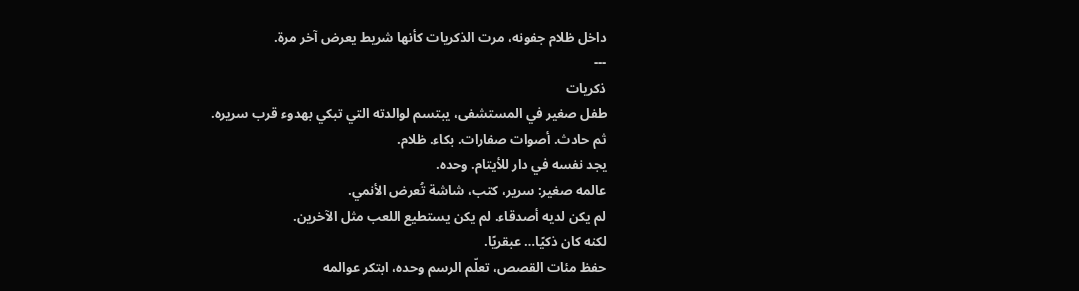داخل ظلام جفونه، مرت الذكريات كأنها شريط يعرض آخر مرة.
---
ذكريات
طفل صغير في المستشفى، يبتسم لوالدته التي تبكي بهدوء قرب سريره.
ثم حادث. أصوات صفارات. بكاء. ظلام.
يجد نفسه في دار للأيتام. وحده.
عالمه صغير: سرير، كتب، شاشة تُعرض الأنمي.
لم يكن لديه أصدقاء. لم يكن يستطيع اللعب مثل الآخرين.
لكنه كان ذكيًا… عبقريًا.
حفظ مئات القصص، تعلّم الرسم وحده، ابتكر عوالمه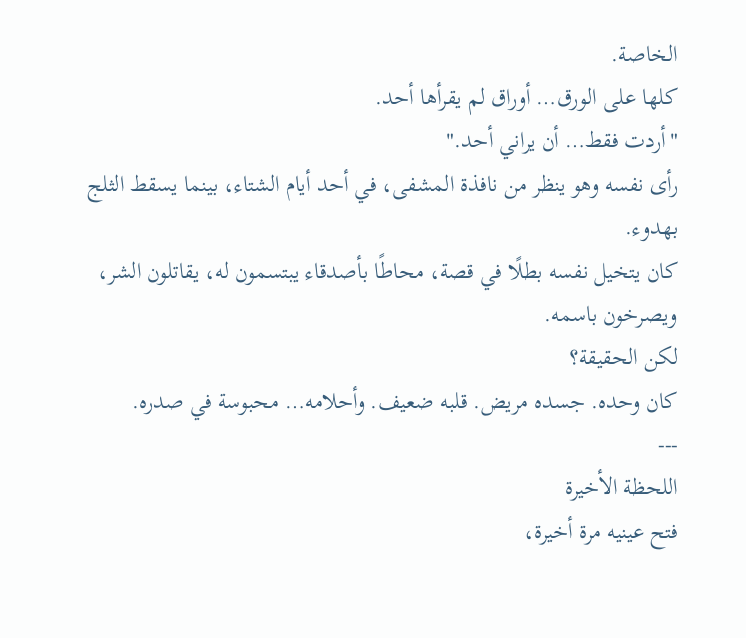الخاصة.
كلها على الورق… أوراق لم يقرأها أحد.
"أردت فقط… أن يراني أحد."
رأى نفسه وهو ينظر من نافذة المشفى، في أحد أيام الشتاء، بينما يسقط الثلج بهدوء.
كان يتخيل نفسه بطلًا في قصة، محاطًا بأصدقاء يبتسمون له، يقاتلون الشر، ويصرخون باسمه.
لكن الحقيقة؟
كان وحده. جسده مريض. قلبه ضعيف. وأحلامه… محبوسة في صدره.
---
اللحظة الأخيرة
فتح عينيه مرة أخيرة،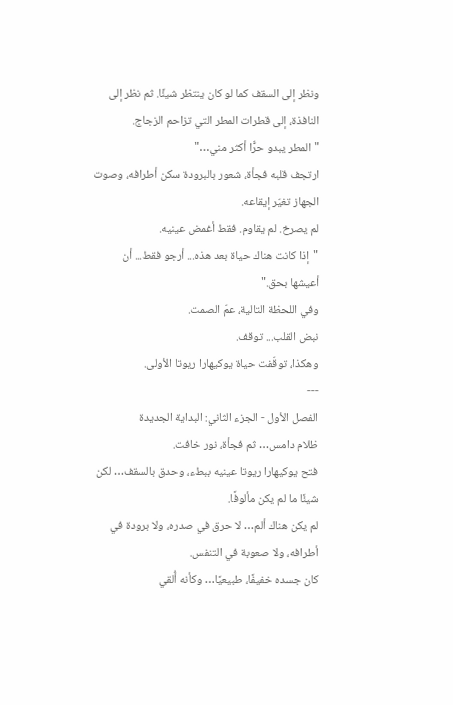ونظر إلى السقف كما لو كان ينتظر شيئًا. ثم نظر إلى النافذة، إلى قطرات المطر التي تزاحم الزجاج.
"المطر يبدو حرًّا أكثر مني…"
ارتجف قلبه فجأة، شعور بالبرودة سكن أطرافه، وصوت الجهاز تغيّر إيقاعه.
لم يصرخ. لم يقاوم. فقط أغمض عينيه.
"إذا كانت هناك حياة بعد هذه... أرجو فقط... أن أعيشها بحق."
وفي اللحظة التالية، عمّ الصمت.
نبض القلب... توقف.
وهكذا، توقّفت حياة يوكيهارا ريوتا الأولى.
---
الفصل الأول - الجزء الثاني: البداية الجديدة
ظلام دامس… ثم فجأة، نور خافت.
فتح يوكيهارا ريوتا عينيه ببطء، وحدق بالسقف… لكن شيئًا ما لم يكن مألوفًا.
لم يكن هناك ألم… لا حرق في صدره، ولا برودة في أطرافه، ولا صعوبة في التنفس.
كان جسده خفيفًا، طبيعيًا… وكأنه أُلقي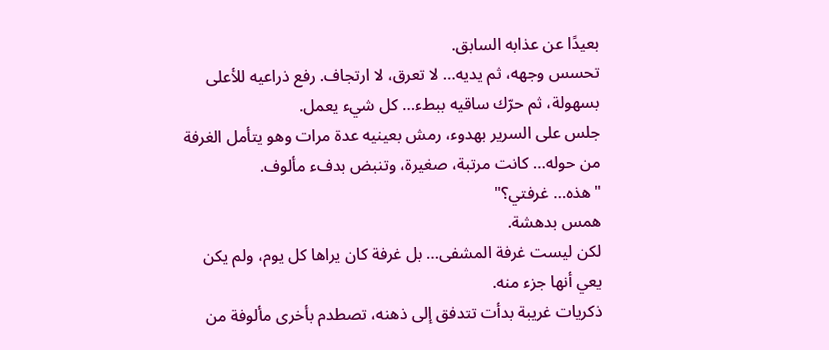بعيدًا عن عذابه السابق.
تحسس وجهه، ثم يديه… لا تعرق، لا ارتجاف. رفع ذراعيه للأعلى بسهولة، ثم حرّك ساقيه ببطء… كل شيء يعمل.
جلس على السرير بهدوء، رمش بعينيه عدة مرات وهو يتأمل الغرفة من حوله… كانت مرتبة، صغيرة، وتنبض بدفء مألوف.
"هذه… غرفتي؟"
همس بدهشة.
لكن ليست غرفة المشفى… بل غرفة كان يراها كل يوم، ولم يكن يعي أنها جزء منه.
ذكريات غريبة بدأت تتدفق إلى ذهنه، تصطدم بأخرى مألوفة من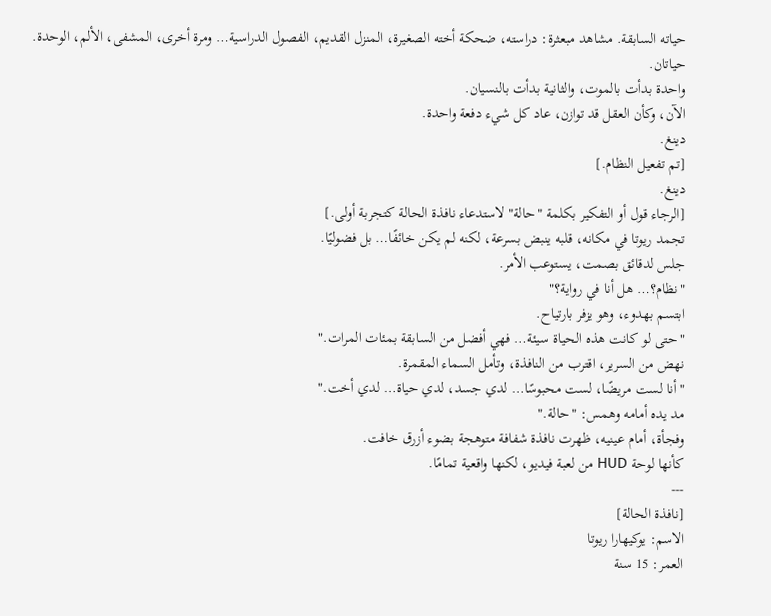حياته السابقة. مشاهد مبعثرة: دراسته، ضحكة أخته الصغيرة، المنزل القديم، الفصول الدراسية… ومرة أخرى، المشفى، الألم، الوحدة.
حياتان.
واحدة بدأت بالموت، والثانية بدأت بالنسيان.
الآن، وكأن العقل قد توازن، عاد كل شيء دفعة واحدة.
دينغ.
[تم تفعيل النظام.]
دينغ.
[الرجاء قول أو التفكير بكلمة "حالة" لاستدعاء نافذة الحالة كتجربة أولى.]
تجمد ريوتا في مكانه، قلبه ينبض بسرعة، لكنه لم يكن خائفًا… بل فضوليًا.
جلس لدقائق بصمت، يستوعب الأمر.
"نظام؟… هل أنا في رواية؟"
ابتسم بهدوء، وهو يزفر بارتياح.
"حتى لو كانت هذه الحياة سيئة… فهي أفضل من السابقة بمئات المرات."
نهض من السرير، اقترب من النافذة، وتأمل السماء المقمرة.
"أنا لست مريضًا، لست محبوسًا… لدي جسد، لدي حياة… لدي أخت."
مد يده أمامه وهمس: "حالة."
وفجأة، أمام عينيه، ظهرت نافذة شفافة متوهجة بضوء أزرق خافت.
كأنها لوحة HUD من لعبة فيديو، لكنها واقعية تمامًا.
---
[نافذة الحالة]
الاسم: يوكيهارا ريوتا
العمر: 15 سنة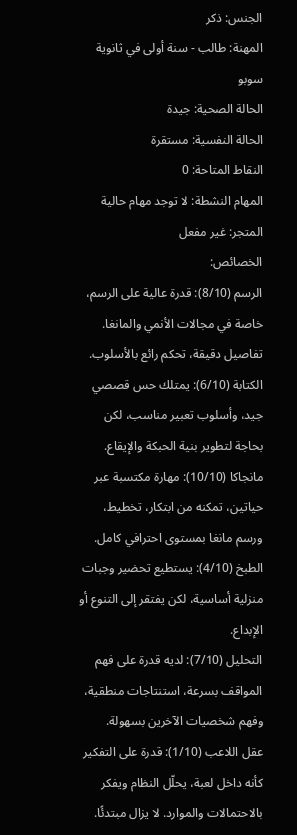الجنس: ذكر
المهنة: طالب - سنة أولى في ثانوية سوبو
الحالة الصحية: جيدة
الحالة النفسية: مستقرة
النقاط المتاحة: 0
المهام النشطة: لا توجد مهام حالية
المتجر: غير مفعل
الخصائص:
الرسم (8/10): قدرة عالية على الرسم، خاصة في مجالات الأنمي والمانغا. تفاصيل دقيقة، تحكم رائع بالأسلوب.
الكتابة (6/10): يمتلك حس قصصي جيد، وأسلوب تعبير مناسب، لكن بحاجة لتطوير بنية الحبكة والإيقاع.
مانجاكا (10/10): مهارة مكتسبة عبر حياتين، تمكنه من ابتكار، تخطيط، ورسم مانغا بمستوى احترافي كامل.
الطبخ (4/10): يستطيع تحضير وجبات منزلية أساسية، لكن يفتقر إلى التنوع أو الإبداع.
التحليل (7/10): لديه قدرة على فهم المواقف بسرعة، استنتاجات منطقية، وفهم شخصيات الآخرين بسهولة.
عقل اللاعب (1/10): قدرة على التفكير كأنه داخل لعبة، يحلّل النظام ويفكر بالاحتمالات والموارد. لا يزال مبتدئًا.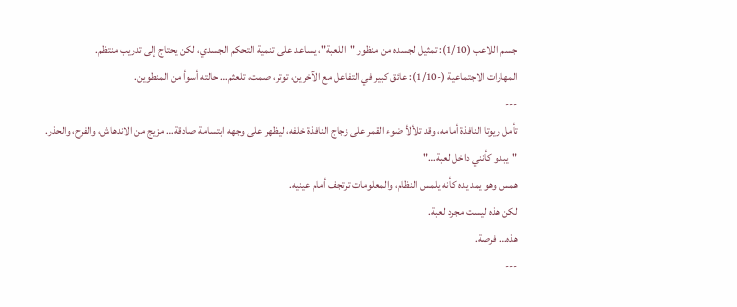جسم اللاعب (1/10): تمثيل لجسده من منظور "اللعبة"، يساعد على تنمية التحكم الجسدي، لكن يحتاج إلى تدريب منتظم.
المهارات الاجتماعية (-1/10): عائق كبير في التفاعل مع الآخرين، توتر، صمت، تلعثم… حالته أسوأ من المنطوين.
---
تأمل ريوتا النافذة أمامه، وقد تلألأ ضوء القمر على زجاج النافذة خلفه، ليظهر على وجهه ابتسامة صادقة… مزيج من الاندهاش، والفرح، والحذر.
"يبدو كأنني داخل لعبة…"
همس وهو يمد يده كأنه يلمس النظام، والمعلومات ترتجف أمام عينيه.
لكن هذه ليست مجرد لعبة.
هذه… فرصة.
---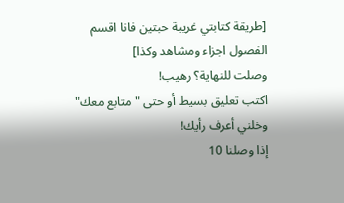[طريقة كتابتي غريبة حبتين فانا اقسم الفصول اجزاء ومشاهد وكذا]
وصلت للنهاية؟ رهيب!
اكتب تعليق بسيط أو حتى "متابع معك" وخلني أعرف رأيك!
إذا وصلنا 10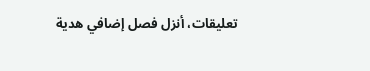تعليقات، أنزل فصل إضافي هدية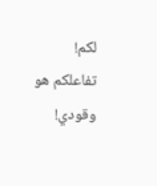لكم!
تفاعلكم هو وقودي!